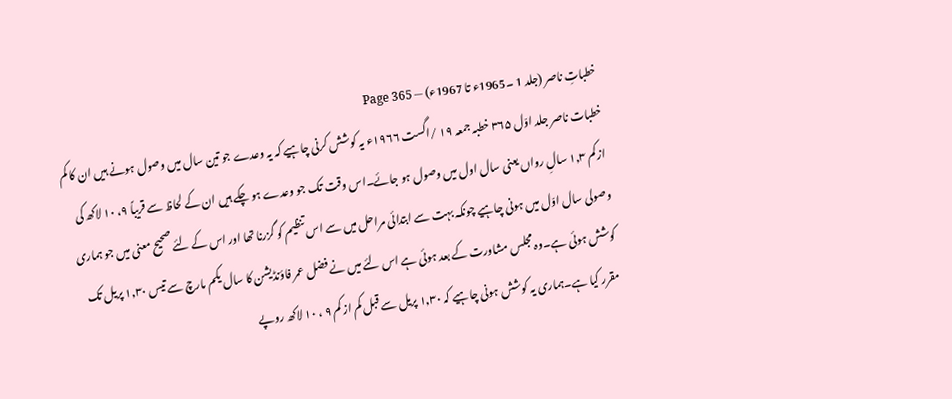خطباتِ ناصر (جلد 1 ۔1965ء تا 1967ء) — Page 365
خطبات ناصر جلد اوّل ۳۶۵ خطبہ جمعہ ۱۹ /اگست ۱۹۶۶ء یہ کوشش کرنی چاہیے کہ یہ وعدے جو تین سال میں وصول ہونے ہیں ان کا کم از کم ۱٫۳ سالِ رواں یعنی سال اول میں وصول ہو جائے۔اس وقت تک جو وعدے ہو چکے ہیں ان کے لحاظ سے قریباً ۹، ۱۰ لاکھ کی وصولی سال اوّل میں ہونی چاہیے چونکہ بہت سے ابتدائی مراحل میں سے اس تنظیم کو گزرنا تھا اور اس کے لئے صحیح معنی میں جو ہماری کوشش ہوئی ہے۔وہ مجلس مشاورت کے بعد ہوئی ہے اس لئے میں نے فضل عمر فاؤنڈیشن کا سال یکم مارچ سے تیس ۱٫۳۰ پریل تک مقرر کیا ہے۔ہماری یہ کوشش ہونی چاہیے کہ ۱٫۳۰ پریل سے قبل کم از کم ۹ ، ۱۰ لاکھ روپے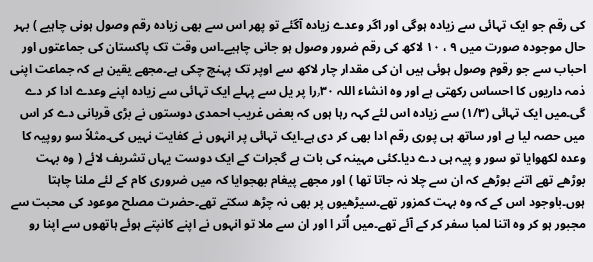کی رقم جو ایک تہائی سے زیادہ ہوگی اور اگر وعدے زیادہ آگئے تو پھر اس سے بھی زیادہ رقم وصول ہونی چاہیے ) بہر حال موجودہ صورت میں ۹ ، ۱۰ لاکھ کی رقم ضرور وصول ہو جانی چاہیے۔اس وقت تک پاکستان کی جماعتوں اور احباب سے جو رقوم وصول ہوئی ہیں ان کی مقدار چار لاکھ سے اوپر تک پہنچ چکی ہے۔مجھے یقین ہے کہ جماعت اپنی ذمہ داریوں کا احساس رکھتی ہے اور وہ انشاء اللہ ٫۳۰را پر یل سے پہلے ایک تہائی سے زیادہ اپنے وعدے ادا کر دے گی۔میں ایک تہائی (۱/۳) سے زیادہ اس لئے کہہ رہا ہوں کہ بعض غریب احمدی دوستوں نے بڑی قربانی دے کر اس میں حصہ لیا ہے اور ساتھ ہی پوری رقم ادا بھی کر دی ہے۔ایک تہائی پر انہوں نے کفایت نہیں کی۔مثلاً سو روپیہ کا وعدہ لکھوایا تو سور و پیہ ہی دے دیا۔کئی مہینہ کی بات ہے گجرات کے ایک دوست یہاں تشریف لائے ( وہ بہت بوڑھے تھے اتنے بوڑھے کہ ان سے چلا نہ جاتا تھا ) اور مجھے پیغام بھجوایا کہ میں ضروری کام کے لئے ملنا چاہتا ہوں۔باوجود اس کے کہ وہ بہت کمزور تھے۔سیڑھیوں پر بھی نہ چڑھ سکتے تھے۔حضرت مصلح موعود کی محبت سے مجبور ہو کر وہ اتنا لمبا سفر کر کے آئے تھے۔میں اُتر ا اور ان سے ملا تو انہوں نے اپنے کانپتے ہوئے ہاتھوں سے اپنا رو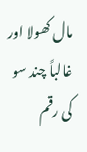مال کھولا اور غالباً چند سو کی رقم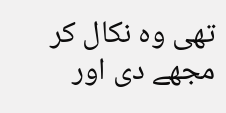تھی وہ نکال کر مجھے دی اور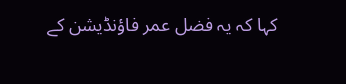کہا کہ یہ فضل عمر فاؤنڈیشن کے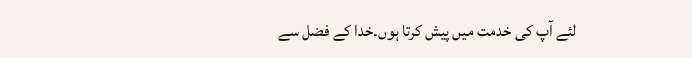لئے آپ کی خدمت میں پیش کرتا ہوں۔خدا کے فضل سے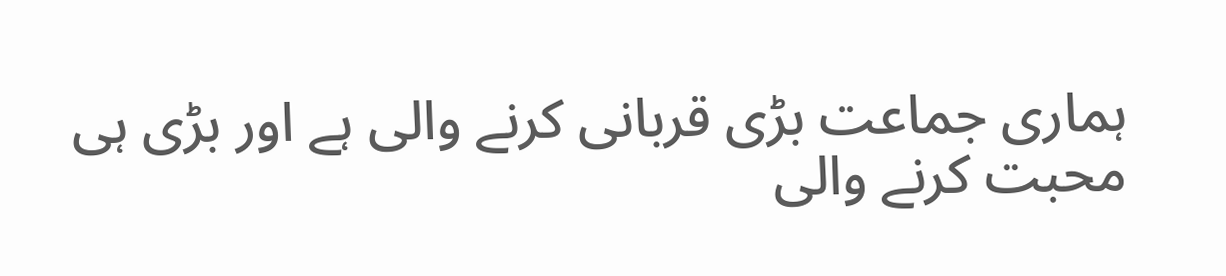ہماری جماعت بڑی قربانی کرنے والی ہے اور بڑی ہی محبت کرنے والی